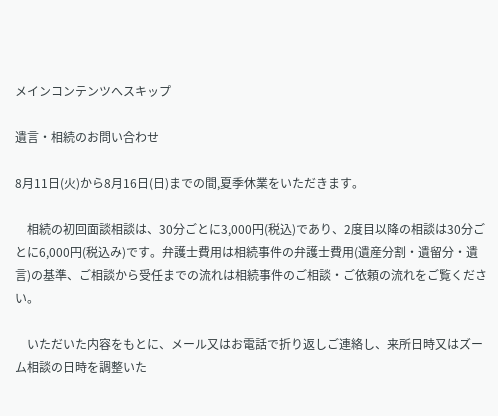メインコンテンツへスキップ

遺言・相続のお問い合わせ

8月11日(火)から8月16日(日)までの間,夏季休業をいただきます。

    相続の初回面談相談は、30分ごとに3,000円(税込)であり、2度目以降の相談は30分ごとに6,000円(税込み)です。弁護士費用は相続事件の弁護士費用(遺産分割・遺留分・遺言)の基準、ご相談から受任までの流れは相続事件のご相談・ご依頼の流れをご覧ください。

    いただいた内容をもとに、メール又はお電話で折り返しご連絡し、来所日時又はズーム相談の日時を調整いた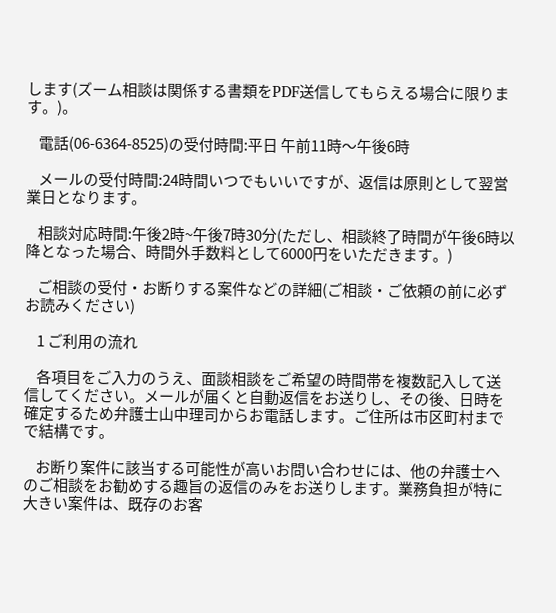します(ズーム相談は関係する書類をPDF送信してもらえる場合に限ります。)。

    電話(06-6364-8525)の受付時間:平日 午前11時〜午後6時

    メールの受付時間:24時間いつでもいいですが、返信は原則として翌営業日となります。

    相談対応時間:午後2時~午後7時30分(ただし、相談終了時間が午後6時以降となった場合、時間外手数料として6000円をいただきます。)

    ご相談の受付・お断りする案件などの詳細(ご相談・ご依頼の前に必ずお読みください)

    1 ご利用の流れ

    各項目をご入力のうえ、面談相談をご希望の時間帯を複数記入して送信してください。メールが届くと自動返信をお送りし、その後、日時を確定するため弁護士山中理司からお電話します。ご住所は市区町村までで結構です。

    お断り案件に該当する可能性が高いお問い合わせには、他の弁護士へのご相談をお勧めする趣旨の返信のみをお送りします。業務負担が特に大きい案件は、既存のお客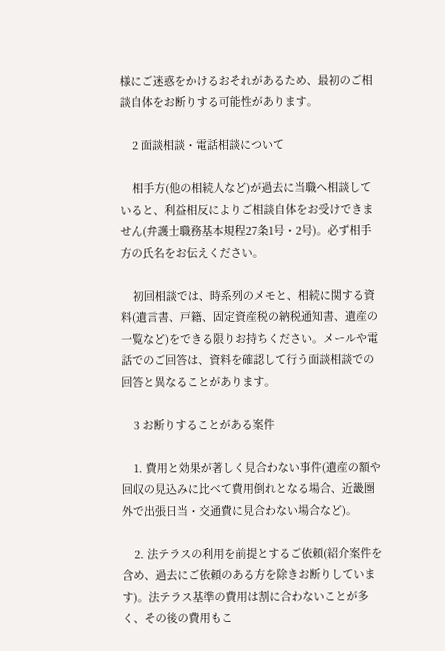様にご迷惑をかけるおそれがあるため、最初のご相談自体をお断りする可能性があります。

    2 面談相談・電話相談について

    相手方(他の相続人など)が過去に当職へ相談していると、利益相反によりご相談自体をお受けできません(弁護士職務基本規程27条1号・2号)。必ず相手方の氏名をお伝えください。

    初回相談では、時系列のメモと、相続に関する資料(遺言書、戸籍、固定資産税の納税通知書、遺産の一覧など)をできる限りお持ちください。メールや電話でのご回答は、資料を確認して行う面談相談での回答と異なることがあります。

    3 お断りすることがある案件

    1. 費用と効果が著しく見合わない事件(遺産の額や回収の見込みに比べて費用倒れとなる場合、近畿圏外で出張日当・交通費に見合わない場合など)。

    2. 法テラスの利用を前提とするご依頼(紹介案件を含め、過去にご依頼のある方を除きお断りしています)。法テラス基準の費用は割に合わないことが多く、その後の費用もこ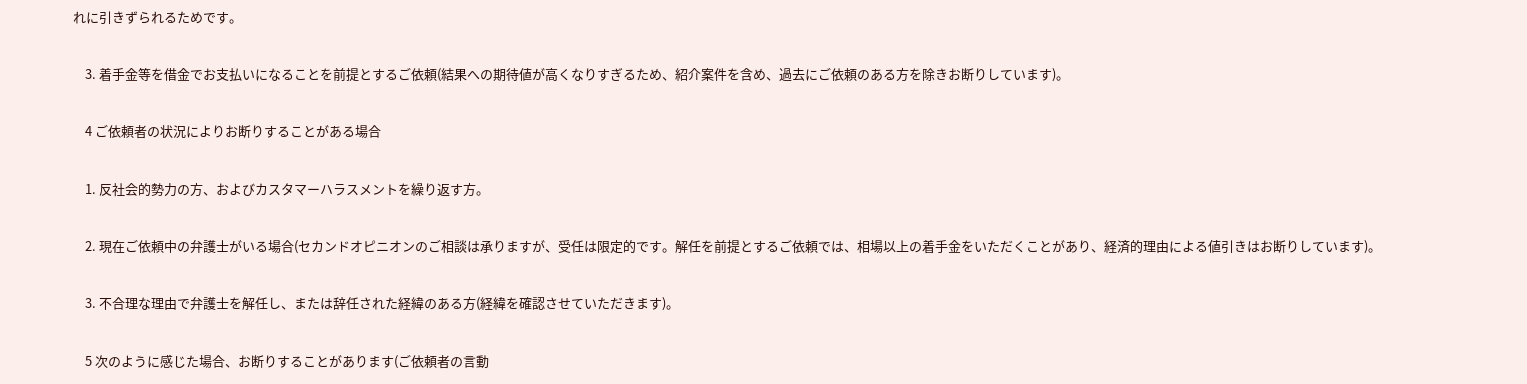れに引きずられるためです。

    3. 着手金等を借金でお支払いになることを前提とするご依頼(結果への期待値が高くなりすぎるため、紹介案件を含め、過去にご依頼のある方を除きお断りしています)。

    4 ご依頼者の状況によりお断りすることがある場合

    1. 反社会的勢力の方、およびカスタマーハラスメントを繰り返す方。

    2. 現在ご依頼中の弁護士がいる場合(セカンドオピニオンのご相談は承りますが、受任は限定的です。解任を前提とするご依頼では、相場以上の着手金をいただくことがあり、経済的理由による値引きはお断りしています)。

    3. 不合理な理由で弁護士を解任し、または辞任された経緯のある方(経緯を確認させていただきます)。

    5 次のように感じた場合、お断りすることがあります(ご依頼者の言動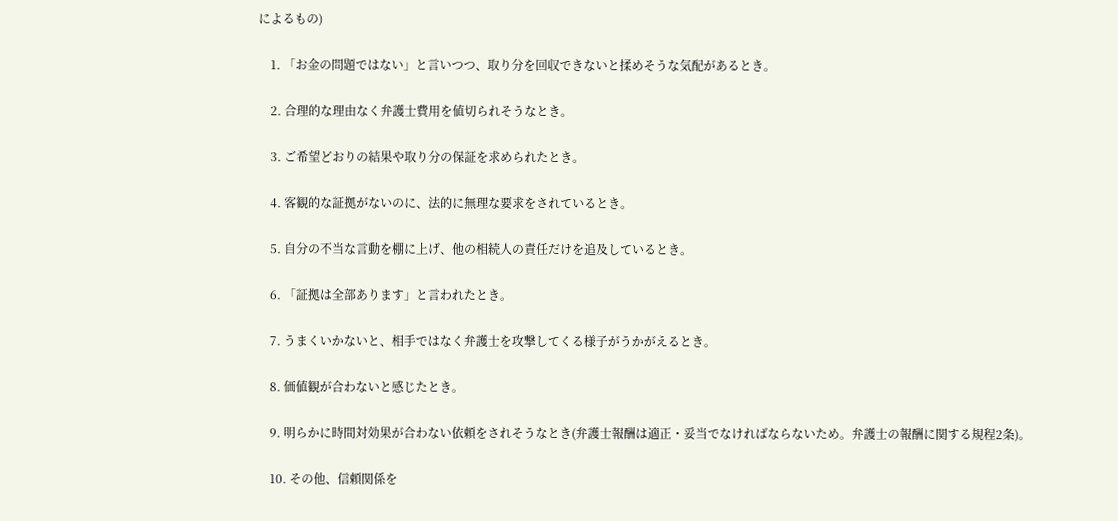によるもの)

    1. 「お金の問題ではない」と言いつつ、取り分を回収できないと揉めそうな気配があるとき。

    2. 合理的な理由なく弁護士費用を値切られそうなとき。

    3. ご希望どおりの結果や取り分の保証を求められたとき。

    4. 客観的な証拠がないのに、法的に無理な要求をされているとき。

    5. 自分の不当な言動を棚に上げ、他の相続人の責任だけを追及しているとき。

    6. 「証拠は全部あります」と言われたとき。

    7. うまくいかないと、相手ではなく弁護士を攻撃してくる様子がうかがえるとき。

    8. 価値観が合わないと感じたとき。

    9. 明らかに時間対効果が合わない依頼をされそうなとき(弁護士報酬は適正・妥当でなければならないため。弁護士の報酬に関する規程2条)。

    10. その他、信頼関係を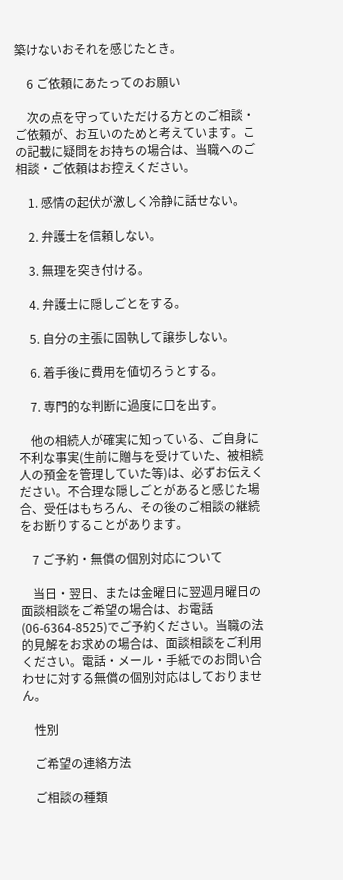築けないおそれを感じたとき。

    6 ご依頼にあたってのお願い

    次の点を守っていただける方とのご相談・ご依頼が、お互いのためと考えています。この記載に疑問をお持ちの場合は、当職へのご相談・ご依頼はお控えください。

    1. 感情の起伏が激しく冷静に話せない。

    2. 弁護士を信頼しない。

    3. 無理を突き付ける。

    4. 弁護士に隠しごとをする。

    5. 自分の主張に固執して譲歩しない。

    6. 着手後に費用を値切ろうとする。

    7. 専門的な判断に過度に口を出す。

    他の相続人が確実に知っている、ご自身に不利な事実(生前に贈与を受けていた、被相続人の預金を管理していた等)は、必ずお伝えください。不合理な隠しごとがあると感じた場合、受任はもちろん、その後のご相談の継続をお断りすることがあります。

    7 ご予約・無償の個別対応について

    当日・翌日、または金曜日に翌週月曜日の面談相談をご希望の場合は、お電話(06-6364-8525)でご予約ください。当職の法的見解をお求めの場合は、面談相談をご利用ください。電話・メール・手紙でのお問い合わせに対する無償の個別対応はしておりません。

    性別

    ご希望の連絡方法

    ご相談の種類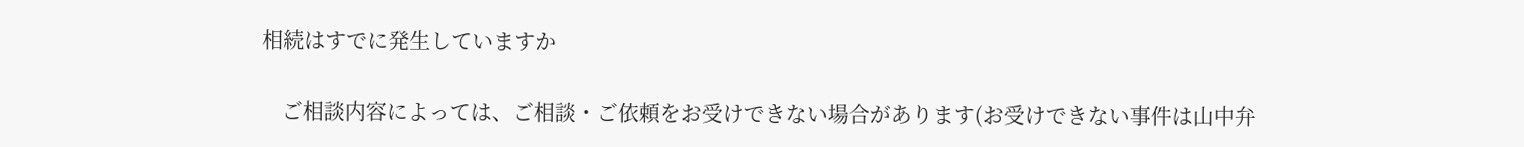相続はすでに発生していますか

    ご相談内容によっては、ご相談・ご依頼をお受けできない場合があります(お受けできない事件は山中弁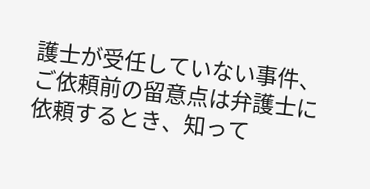護士が受任していない事件、ご依頼前の留意点は弁護士に依頼するとき、知って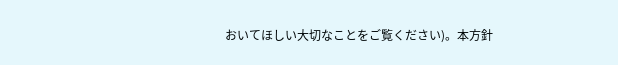おいてほしい大切なことをご覧ください)。本方針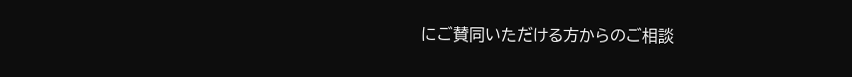にご賛同いただける方からのご相談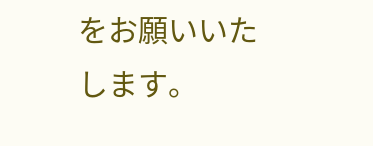をお願いいたします。